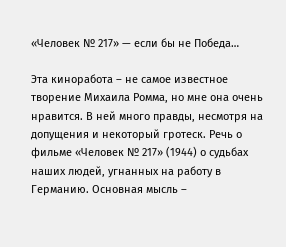«Человек № 217» — если бы не Победа…

Эта киноработа – не самое известное творение Михаила Ромма, но мне она очень нравится. В ней много правды, несмотря на допущения и некоторый гротеск. Речь о фильме «Человек № 217» (1944) о судьбах наших людей, угнанных на работу в Германию. Основная мысль –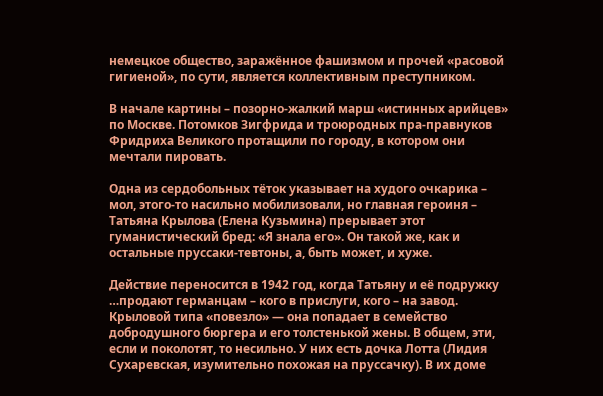немецкое общество, заражённое фашизмом и прочей «расовой гигиеной», по сути, является коллективным преступником.

В начале картины – позорно-жалкий марш «истинных арийцев» по Москве. Потомков Зигфрида и троюродных пра-правнуков Фридриха Великого протащили по городу, в котором они мечтали пировать.

Одна из сердобольных тёток указывает на худого очкарика – мол, этого-то насильно мобилизовали, но главная героиня – Татьяна Крылова (Елена Кузьмина) прерывает этот гуманистический бред: «Я знала его». Он такой же, как и остальные пруссаки-тевтоны, а, быть может, и хуже.

Действие переносится в 1942 год, когда Татьяну и её подружку …продают германцам – кого в прислуги, кого – на завод. Крыловой типа «повезло» — она попадает в семейство добродушного бюргера и его толстенькой жены. В общем, эти, если и поколотят, то несильно. У них есть дочка Лотта (Лидия Сухаревская, изумительно похожая на пруссачку). В их доме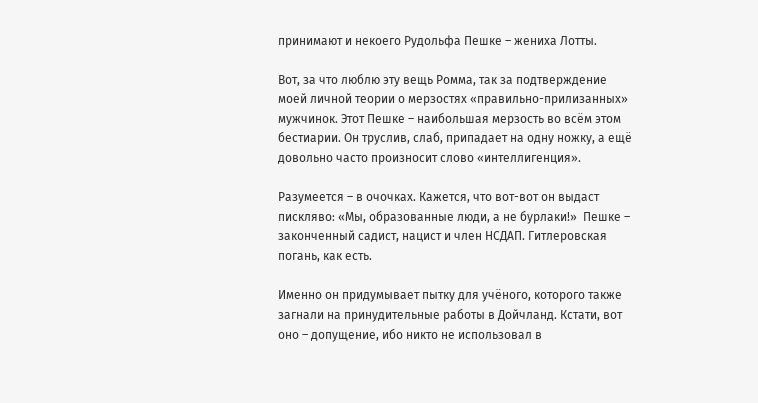принимают и некоего Рудольфа Пешке – жениха Лотты.

Вот, за что люблю эту вещь Ромма, так за подтверждение моей личной теории о мерзостях «правильно-прилизанных» мужчинок. Этот Пешке – наибольшая мерзость во всём этом бестиарии. Он труслив, слаб, припадает на одну ножку, а ещё довольно часто произносит слово «интеллигенция».

Разумеется – в очочках. Кажется, что вот-вот он выдаст пискляво: «Мы, образованные люди, а не бурлаки!»  Пешке – законченный садист, нацист и член НСДАП. Гитлеровская погань, как есть.

Именно он придумывает пытку для учёного, которого также загнали на принудительные работы в Дойчланд. Кстати, вот оно – допущение, ибо никто не использовал в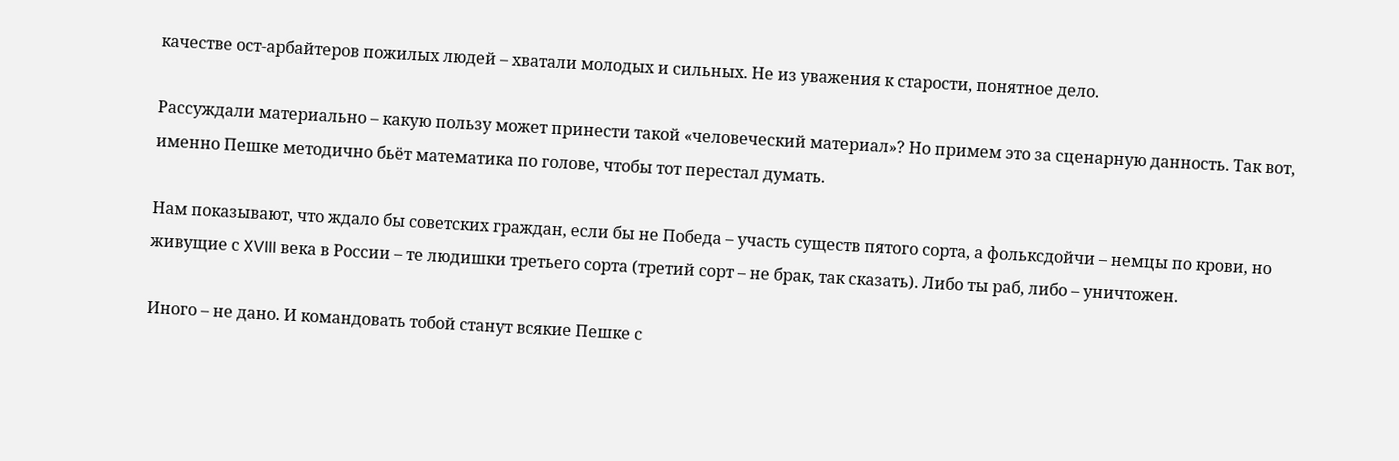качестве ост-арбайтеров пожилых людей – хватали молодых и сильных. Не из уважения к старости, понятное дело.

Рассуждали материально – какую пользу может принести такой «человеческий материал»? Но примем это за сценарную данность. Так вот, именно Пешке методично бьёт математика по голове, чтобы тот перестал думать.

Нам показывают, что ждало бы советских граждан, если бы не Победа – участь существ пятого сорта, а фольксдойчи – немцы по крови, но живущие с XVIII века в России – те людишки третьего сорта (третий сорт – не брак, так сказать). Либо ты раб, либо – уничтожен.

Иного – не дано. И командовать тобой станут всякие Пешке с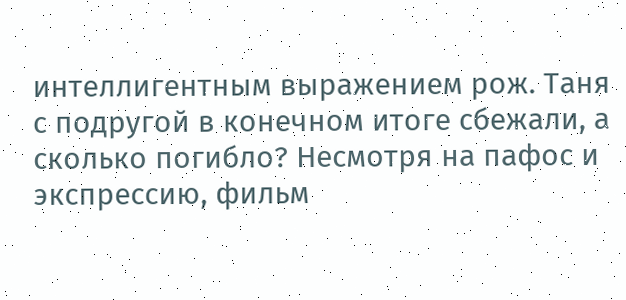интеллигентным выражением рож. Таня с подругой в конечном итоге сбежали, а сколько погибло? Несмотря на пафос и экспрессию, фильм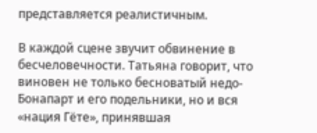представляется реалистичным.

В каждой сцене звучит обвинение в бесчеловечности. Татьяна говорит, что виновен не только бесноватый недо-Бонапарт и его подельники, но и вся «нация Гёте», принявшая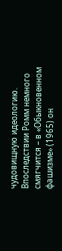чудовищную идеологию. Впоследствии Ромм немного смягчится – в «Обыкновенном фашизме» (1965) он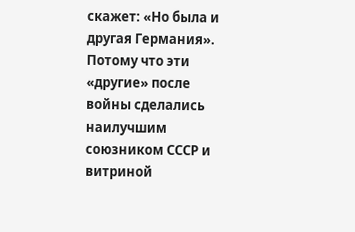скажет: «Но была и другая Германия». Потому что эти «другие» после войны сделались наилучшим союзником СССР и витриной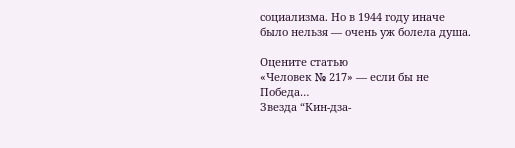социализма. Но в 1944 году иначе было нельзя — очень уж болела душа.

Оцените статью
«Человек № 217» — если бы не Победа…
Звезда “Кин-дза-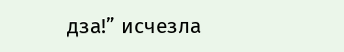дза!” исчезла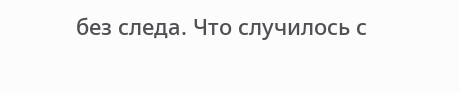без следа. Что случилось с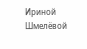Ириной Шмелёвой